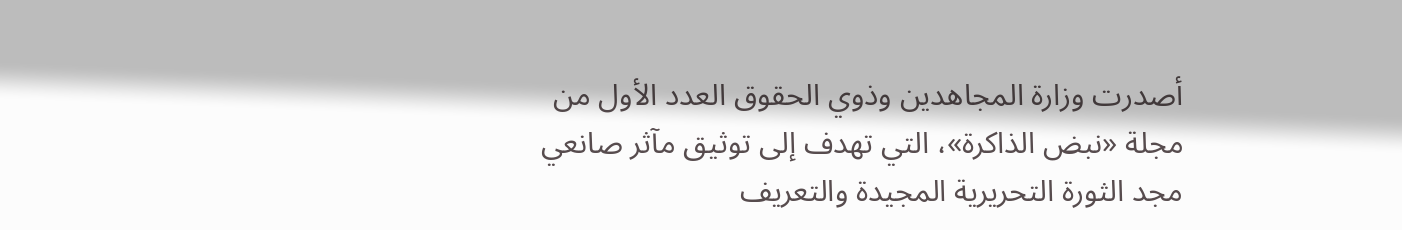أصدرت وزارة المجاهدين وذوي الحقوق العدد الأول من مجلة «نبض الذاكرة»، التي تهدف إلى توثيق مآثر صانعي مجد الثورة التحريرية المجيدة والتعريف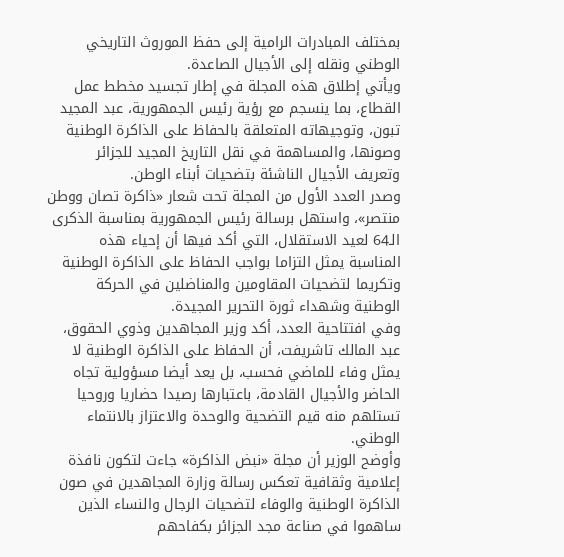بمختلف المبادرات الرامية إلى حفظ الموروث التاريخي الوطني ونقله إلى الأجيال الصاعدة.
ويأتي إطلاق هذه المجلة في إطار تجسيد مخطط عمل القطاع، بما ينسجم مع رؤية رئيس الجمهورية، عبد المجيد تبون، وتوجيهاته المتعلقة بالحفاظ على الذاكرة الوطنية وصونها، والمساهمة في نقل التاريخ المجيد للجزائر وتعريف الأجيال الناشئة بتضحيات أبناء الوطن.
وصدر العدد الأول من المجلة تحت شعار «ذاكرة تصان ووطن منتصر»، واستهل برسالة رئيس الجمهورية بمناسبة الذكرى الـ64 لعيد الاستقلال، التي أكد فيها أن إحياء هذه المناسبة يمثل التزاما بواجب الحفاظ على الذاكرة الوطنية وتكريما لتضحيات المقاومين والمناضلين في الحركة الوطنية وشهداء ثورة التحرير المجيدة.
وفي افتتاحية العدد، أكد وزير المجاهدين وذوي الحقوق، عبد المالك تاشريفت، أن الحفاظ على الذاكرة الوطنية لا يمثل وفاء للماضي فحسب، بل يعد أيضا مسؤولية تجاه الحاضر والأجيال القادمة، باعتبارها رصيدا حضاريا وروحيا تستلهم منه قيم التضحية والوحدة والاعتزاز بالانتماء الوطني.
وأوضح الوزير أن مجلة «نبض الذاكرة» جاءت لتكون نافذة إعلامية وثقافية تعكس رسالة وزارة المجاهدين في صون الذاكرة الوطنية والوفاء لتضحيات الرجال والنساء الذين ساهموا في صناعة مجد الجزائر بكفاحهم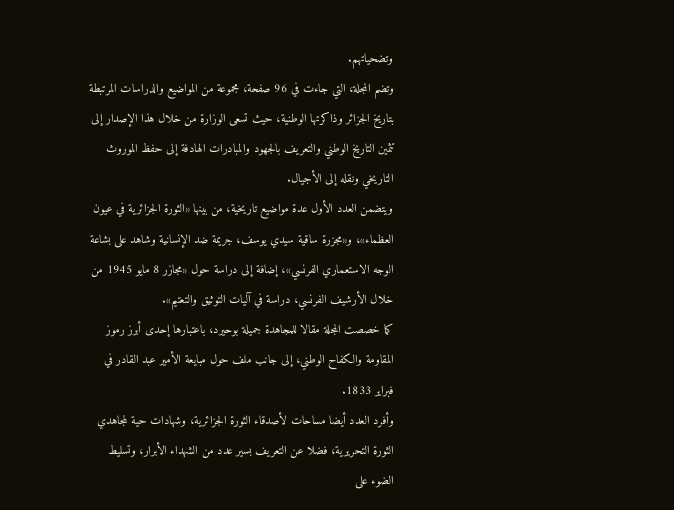وتضحياتهم.
وتضم المجلة، التي جاءت في 96 صفحة، مجموعة من المواضيع والدراسات المرتبطة بتاريخ الجزائر وذاكرتها الوطنية، حيث تسعى الوزارة من خلال هذا الإصدار إلى تثمين التاريخ الوطني والتعريف بالجهود والمبادرات الهادفة إلى حفظ الموروث التاريخي ونقله إلى الأجيال.
ويتضمن العدد الأول عدة مواضيع تاريخية، من بينها «الثورة الجزائرية في عيون العظماء»، و«مجزرة ساقية سيدي يوسف، جريمة ضد الإنسانية وشاهد على بشاعة الوجه الاستعماري الفرنسي»، إضافة إلى دراسة حول «مجازر 8 مايو 1945 من خلال الأرشيف الفرنسي، دراسة في آليات التوثيق والتعتيم».
كما خصصت المجلة مقالا للمجاهدة جميلة بوحيرد، باعتبارها إحدى أبرز رموز المقاومة والكفاح الوطني، إلى جانب ملف حول مبايعة الأمير عبد القادر في فبراير 1833.
وأفرد العدد أيضا مساحات لأصدقاء الثورة الجزائرية، وشهادات حية لمجاهدي الثورة التحريرية، فضلا عن التعريف بسير عدد من الشهداء الأبرار، وتسليط الضوء على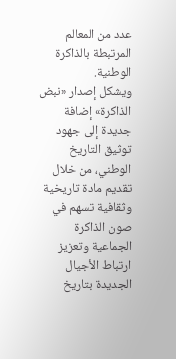عدد من المعالم المرتبطة بالذاكرة الوطنية.
ويشكل إصدار «نبض الذاكرة» إضافة جديدة إلى جهود توثيق التاريخ الوطني، من خلال تقديم مادة تاريخية وثقافية تسهم في صون الذاكرة الجماعية وتعزيز ارتباط الأجيال الجديدة بتاريخ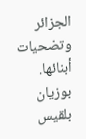الجزائر وتضحيات أبنائها.
بوزيان بلقيس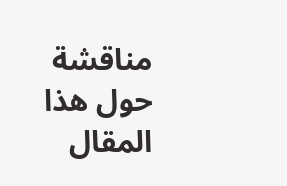مناقشة حول هذا المقال